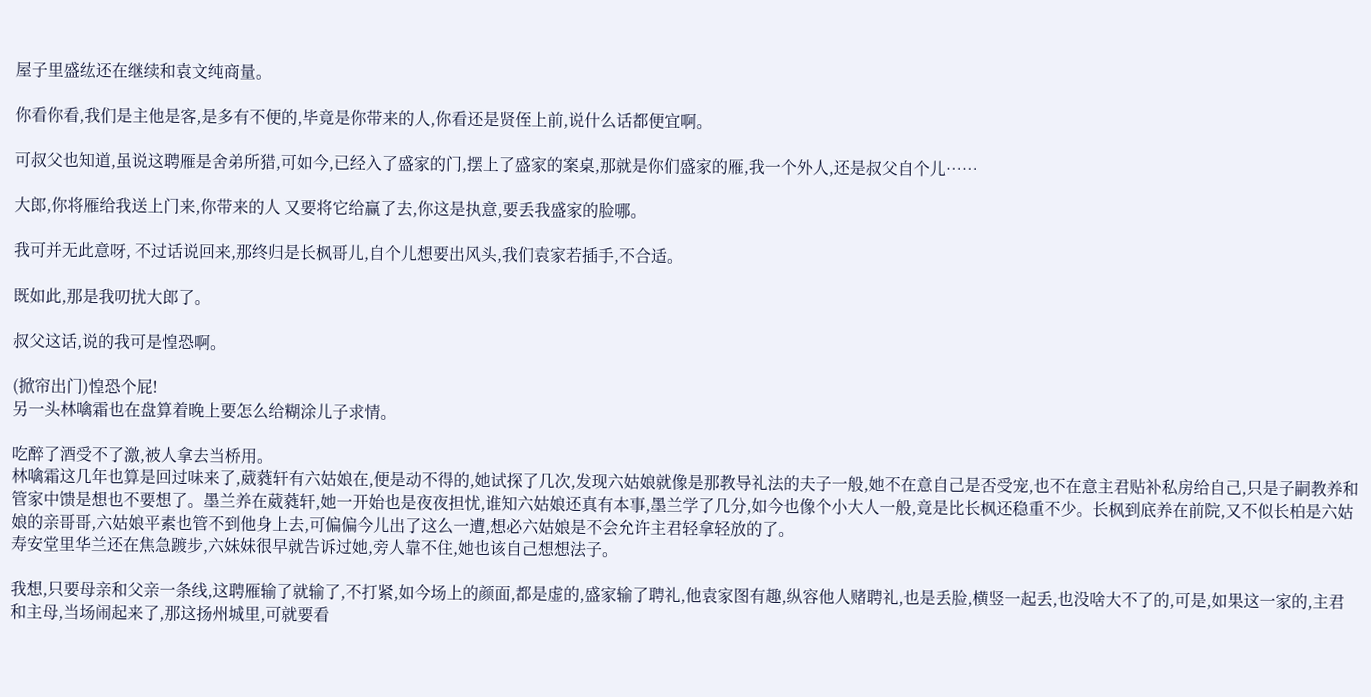屋子里盛纮还在继续和袁文纯商量。

你看你看,我们是主他是客,是多有不便的,毕竟是你带来的人,你看还是贤侄上前,说什么话都便宜啊。

可叔父也知道,虽说这聘雁是舍弟所猎,可如今,已经入了盛家的门,摆上了盛家的案桌,那就是你们盛家的雁,我一个外人,还是叔父自个儿……

大郎,你将雁给我送上门来,你带来的人 又要将它给赢了去,你这是执意,要丢我盛家的脸哪。

我可并无此意呀, 不过话说回来,那终归是长枫哥儿,自个儿想要出风头,我们袁家若插手,不合适。

既如此,那是我叨扰大郎了。

叔父这话,说的我可是惶恐啊。

(掀帘出门)惶恐个屁!
另一头林噙霜也在盘算着晚上要怎么给糊涂儿子求情。

吃醉了酒受不了激,被人拿去当桥用。
林噙霜这几年也算是回过味来了,葳蕤轩有六姑娘在,便是动不得的,她试探了几次,发现六姑娘就像是那教导礼法的夫子一般,她不在意自己是否受宠,也不在意主君贴补私房给自己,只是子嗣教养和管家中馈是想也不要想了。墨兰养在葳蕤轩,她一开始也是夜夜担忧,谁知六姑娘还真有本事,墨兰学了几分,如今也像个小大人一般,竟是比长枫还稳重不少。长枫到底养在前院,又不似长柏是六姑娘的亲哥哥,六姑娘平素也管不到他身上去,可偏偏今儿出了这么一遭,想必六姑娘是不会允许主君轻拿轻放的了。
寿安堂里华兰还在焦急踱步,六妹妹很早就告诉过她,旁人靠不住,她也该自己想想法子。

我想,只要母亲和父亲一条线,这聘雁输了就输了,不打紧,如今场上的颜面,都是虚的,盛家输了聘礼,他袁家图有趣,纵容他人赌聘礼,也是丢脸,横竖一起丢,也没啥大不了的,可是,如果这一家的,主君和主母,当场闹起来了,那这扬州城里,可就要看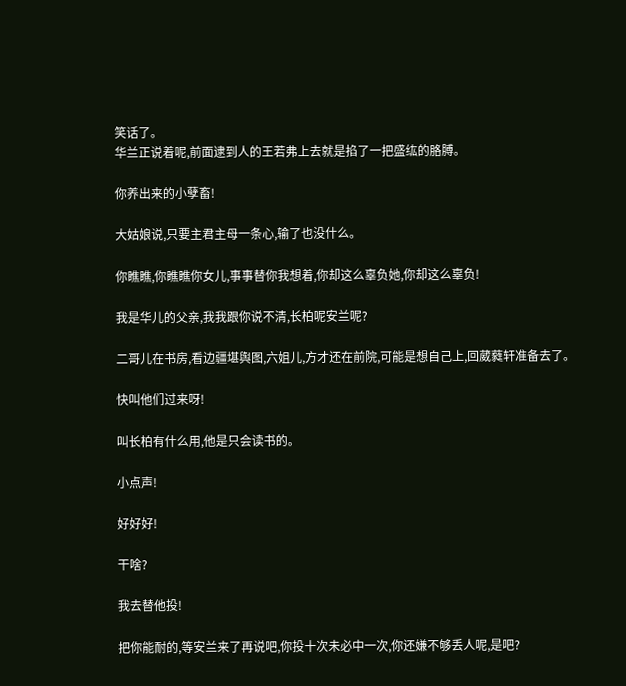笑话了。
华兰正说着呢,前面逮到人的王若弗上去就是掐了一把盛纮的胳膊。

你养出来的小孽畜!

大姑娘说,只要主君主母一条心,输了也没什么。

你瞧瞧,你瞧瞧你女儿,事事替你我想着,你却这么辜负她,你却这么辜负!

我是华儿的父亲,我我跟你说不清,长柏呢安兰呢?

二哥儿在书房,看边疆堪舆图,六姐儿,方才还在前院,可能是想自己上,回葳蕤轩准备去了。

快叫他们过来呀!

叫长柏有什么用,他是只会读书的。

小点声!

好好好!

干啥?

我去替他投!

把你能耐的,等安兰来了再说吧,你投十次未必中一次,你还嫌不够丢人呢,是吧?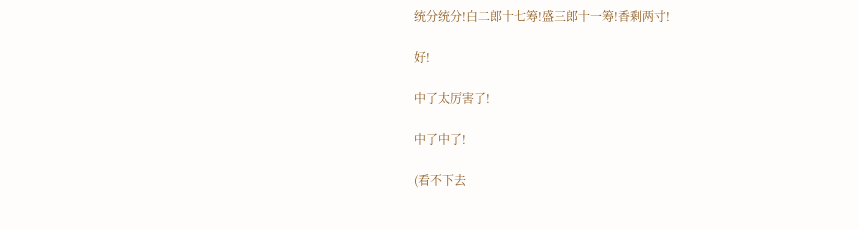统分统分!白二郎十七筹!盛三郎十一筹!香剩两寸!

好!

中了太厉害了!

中了中了!

(看不下去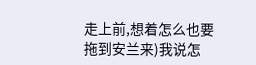走上前,想着怎么也要拖到安兰来)我说怎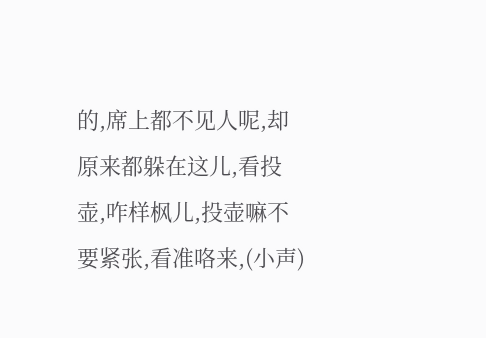的,席上都不见人呢,却原来都躲在这儿,看投壶,咋样枫儿,投壶嘛不要紧张,看准咯来,(小声)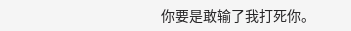你要是敢输了我打死你。